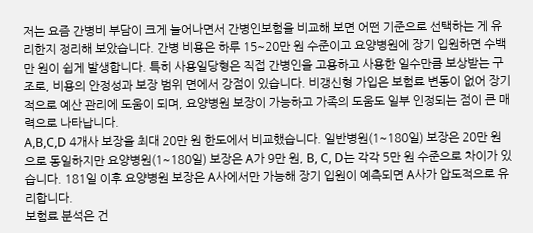저는 요즘 간병비 부담이 크게 늘어나면서 간병인보험을 비교해 보면 어떤 기준으로 선택하는 게 유리한지 정리해 보았습니다. 간병 비용은 하루 15~20만 원 수준이고 요양병원에 장기 입원하면 수백만 원이 쉽게 발생합니다. 특히 사용일당형은 직접 간병인을 고용하고 사용한 일수만큼 보상받는 구조로, 비용의 안정성과 보장 범위 면에서 강점이 있습니다. 비갱신형 가입은 보험료 변동이 없어 장기적으로 예산 관리에 도움이 되며, 요양병원 보장이 가능하고 가족의 도움도 일부 인정되는 점이 큰 매력으로 나타납니다.
A,B,C,D 4개사 보장을 최대 20만 원 한도에서 비교했습니다. 일반병원(1~180일) 보장은 20만 원으로 동일하지만 요양병원(1~180일) 보장은 A가 9만 원, B, C, D는 각각 5만 원 수준으로 차이가 있습니다. 181일 이후 요양병원 보장은 A사에서만 가능해 장기 입원이 예측되면 A사가 압도적으로 유리합니다.
보험료 분석은 건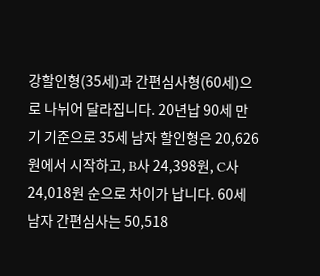강할인형(35세)과 간편심사형(60세)으로 나뉘어 달라집니다. 20년납 90세 만기 기준으로 35세 남자 할인형은 20,626원에서 시작하고, B사 24,398원, C사 24,018원 순으로 차이가 납니다. 60세 남자 간편심사는 50,518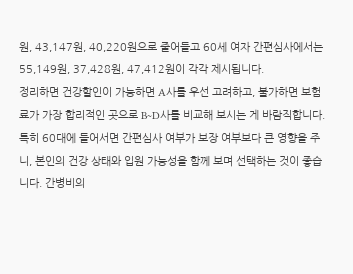원, 43,147원, 40,220원으로 줄어들고 60세 여자 간편심사에서는 55,149원, 37,428원, 47,412원이 각각 제시됩니다.
정리하면 건강할인이 가능하면 A사를 우선 고려하고, 불가하면 보험료가 가장 합리적인 곳으로 B~D사를 비교해 보시는 게 바람직합니다. 특히 60대에 들어서면 간편심사 여부가 보장 여부보다 큰 영향을 주니, 본인의 건강 상태와 입원 가능성을 함께 보며 선택하는 것이 좋습니다. 간병비의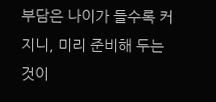부담은 나이가 들수록 커지니, 미리 준비해 두는 것이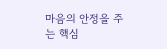마음의 안정을 주는 핵심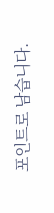포인트로 남습니다.